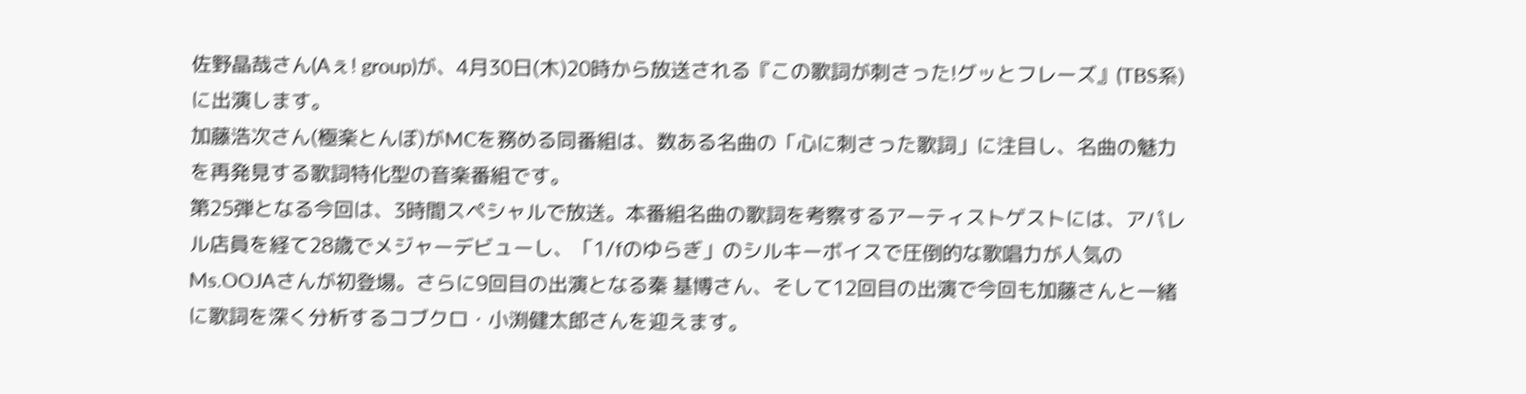佐野晶哉さん(Aぇ! group)が、4月30日(木)20時から放送される『この歌詞が刺さった!グッとフレーズ』(TBS系)に出演します。
加藤浩次さん(極楽とんぼ)がMCを務める同番組は、数ある名曲の「心に刺さった歌詞」に注目し、名曲の魅力を再発見する歌詞特化型の音楽番組です。
第25弾となる今回は、3時間スペシャルで放送。本番組名曲の歌詞を考察するアーティストゲストには、アパレル店員を経て28歳でメジャーデビューし、「1/fのゆらぎ」のシルキーボイスで圧倒的な歌唱力が人気のMs.OOJAさんが初登場。さらに9回目の出演となる秦 基博さん、そして12回目の出演で今回も加藤さんと一緒に歌詞を深く分析するコブクロ・小渕健太郎さんを迎えます。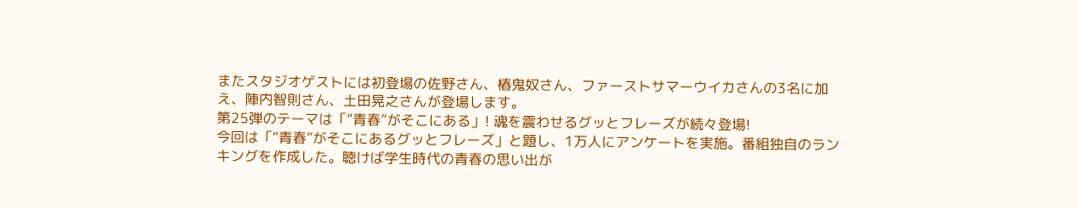またスタジオゲストには初登場の佐野さん、椿鬼奴さん、ファーストサマーウイカさんの3名に加え、陣内智則さん、土田晃之さんが登場します。
第25弾のテーマは「“青春”がそこにある」! 魂を震わせるグッとフレーズが続々登場!
今回は「“青春”がそこにあるグッとフレーズ」と題し、1万人にアンケートを実施。番組独自のランキングを作成した。聴けば学生時代の青春の思い出が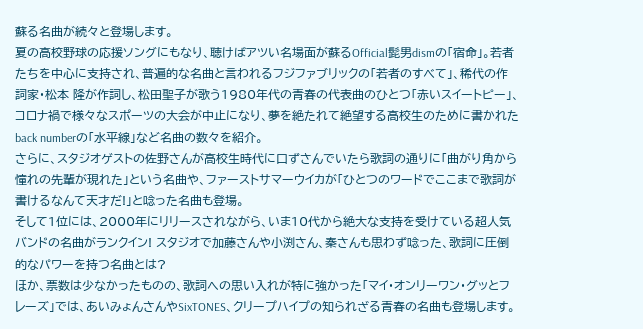蘇る名曲が続々と登場します。
夏の高校野球の応援ソングにもなり、聴けばアツい名場面が蘇るOfficial髭男dismの「宿命」。若者たちを中心に支持され、普遍的な名曲と言われるフジファブリックの「若者のすべて」、稀代の作詞家・松本 隆が作詞し、松田聖子が歌う1980年代の青春の代表曲のひとつ「赤いスイートピー」、コロナ禍で様々なスポーツの大会が中止になり、夢を絶たれて絶望する高校生のために書かれたback numberの「水平線」など名曲の数々を紹介。
さらに、スタジオゲストの佐野さんが高校生時代に口ずさんでいたら歌詞の通りに「曲がり角から憧れの先輩が現れた」という名曲や、ファーストサマーウイカが「ひとつのワードでここまで歌詞が書けるなんて天才だ!」と唸った名曲も登場。
そして1位には、2000年にリリースされながら、いま10代から絶大な支持を受けている超人気バンドの名曲がランクイン! スタジオで加藤さんや小渕さん、秦さんも思わず唸った、歌詞に圧倒的なパワーを持つ名曲とは?
ほか、票数は少なかったものの、歌詞への思い入れが特に強かった「マイ・オンリーワン・グッとフレーズ」では、あいみょんさんやSixTONES、クリープハイプの知られざる青春の名曲も登場します。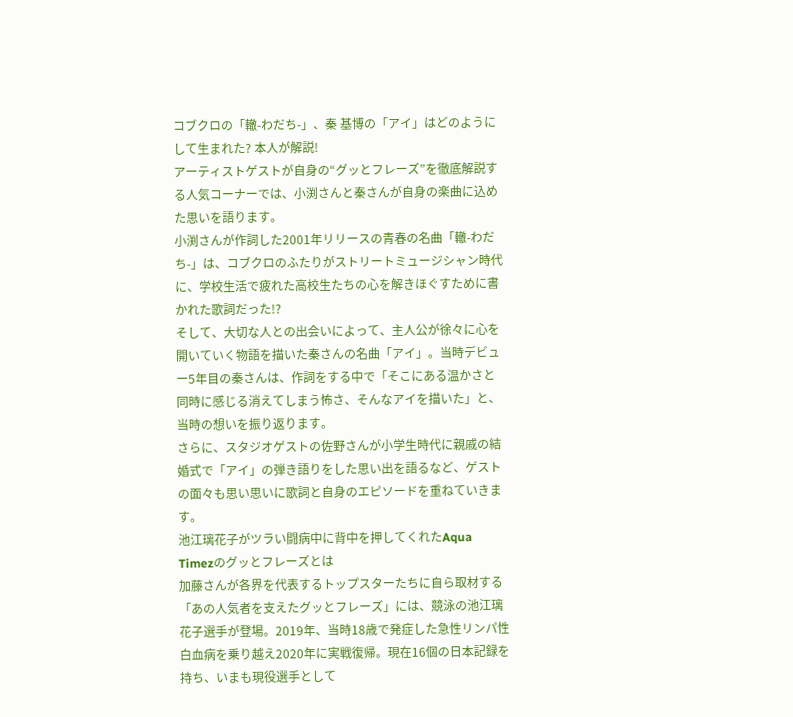コブクロの「轍-わだち-」、秦 基博の「アイ」はどのようにして生まれた? 本人が解説!
アーティストゲストが自身の“グッとフレーズ”を徹底解説する人気コーナーでは、小渕さんと秦さんが自身の楽曲に込めた思いを語ります。
小渕さんが作詞した2001年リリースの青春の名曲「轍-わだち-」は、コブクロのふたりがストリートミュージシャン時代に、学校生活で疲れた高校生たちの心を解きほぐすために書かれた歌詞だった!?
そして、大切な人との出会いによって、主人公が徐々に心を開いていく物語を描いた秦さんの名曲「アイ」。当時デビュー5年目の秦さんは、作詞をする中で「そこにある温かさと同時に感じる消えてしまう怖さ、そんなアイを描いた」と、当時の想いを振り返ります。
さらに、スタジオゲストの佐野さんが小学生時代に親戚の結婚式で「アイ」の弾き語りをした思い出を語るなど、ゲストの面々も思い思いに歌詞と自身のエピソードを重ねていきます。
池江璃花子がツラい闘病中に背中を押してくれたAqua Timezのグッとフレーズとは
加藤さんが各界を代表するトップスターたちに自ら取材する「あの人気者を支えたグッとフレーズ」には、競泳の池江璃花子選手が登場。2019年、当時18歳で発症した急性リンパ性白血病を乗り越え2020年に実戦復帰。現在16個の日本記録を持ち、いまも現役選手として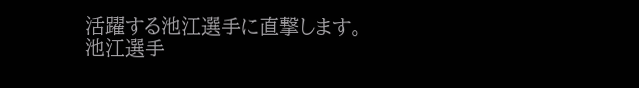活躍する池江選手に直撃します。
池江選手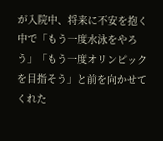が入院中、将来に不安を抱く中で「もう一度水泳をやろう」「もう一度オリンピックを目指そう」と前を向かせてくれた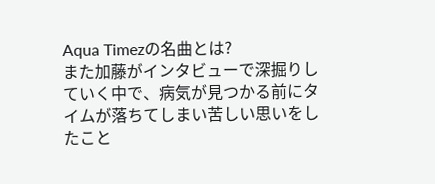Aqua Timezの名曲とは?
また加藤がインタビューで深掘りしていく中で、病気が見つかる前にタイムが落ちてしまい苦しい思いをしたこと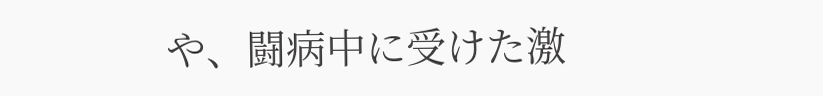や、闘病中に受けた激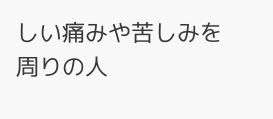しい痛みや苦しみを周りの人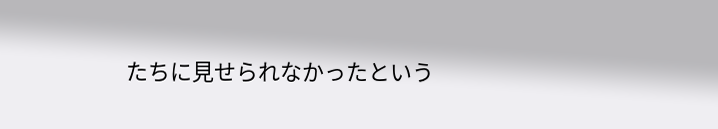たちに見せられなかったという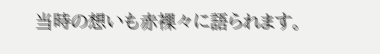当時の想いも赤裸々に語られます。